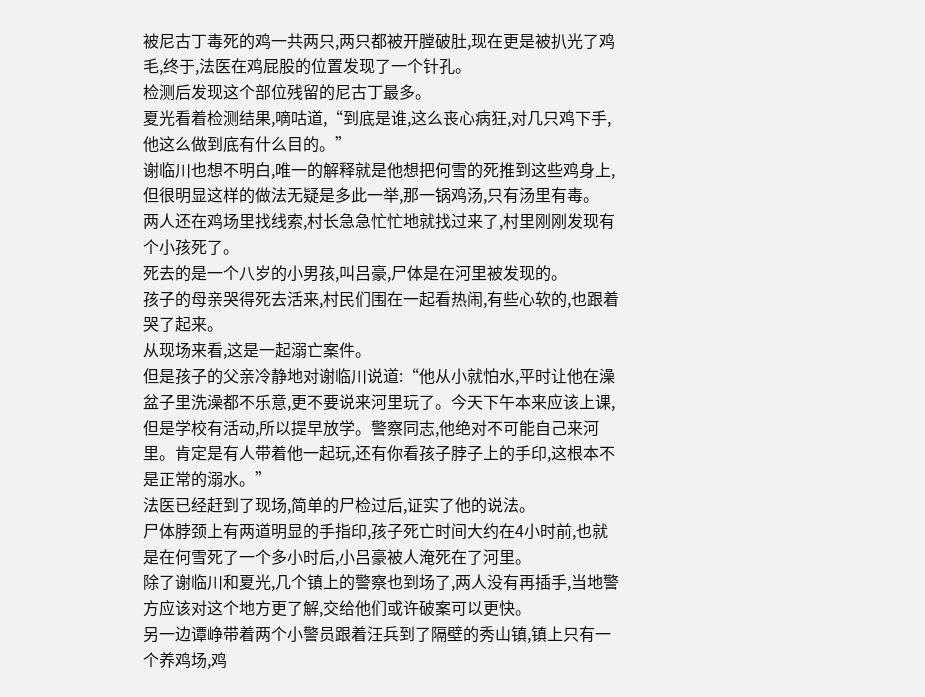被尼古丁毒死的鸡一共两只,两只都被开膛破肚,现在更是被扒光了鸡毛,终于,法医在鸡屁股的位置发现了一个针孔。
检测后发现这个部位残留的尼古丁最多。
夏光看着检测结果,嘀咕道,“到底是谁,这么丧心病狂,对几只鸡下手,他这么做到底有什么目的。”
谢临川也想不明白,唯一的解释就是他想把何雪的死推到这些鸡身上,但很明显这样的做法无疑是多此一举,那一锅鸡汤,只有汤里有毒。
两人还在鸡场里找线索,村长急急忙忙地就找过来了,村里刚刚发现有个小孩死了。
死去的是一个八岁的小男孩,叫吕豪,尸体是在河里被发现的。
孩子的母亲哭得死去活来,村民们围在一起看热闹,有些心软的,也跟着哭了起来。
从现场来看,这是一起溺亡案件。
但是孩子的父亲冷静地对谢临川说道:“他从小就怕水,平时让他在澡盆子里洗澡都不乐意,更不要说来河里玩了。今天下午本来应该上课,但是学校有活动,所以提早放学。警察同志,他绝对不可能自己来河里。肯定是有人带着他一起玩,还有你看孩子脖子上的手印,这根本不是正常的溺水。”
法医已经赶到了现场,简单的尸检过后,证实了他的说法。
尸体脖颈上有两道明显的手指印,孩子死亡时间大约在4小时前,也就是在何雪死了一个多小时后,小吕豪被人淹死在了河里。
除了谢临川和夏光,几个镇上的警察也到场了,两人没有再插手,当地警方应该对这个地方更了解,交给他们或许破案可以更快。
另一边谭峥带着两个小警员跟着汪兵到了隔壁的秀山镇,镇上只有一个养鸡场,鸡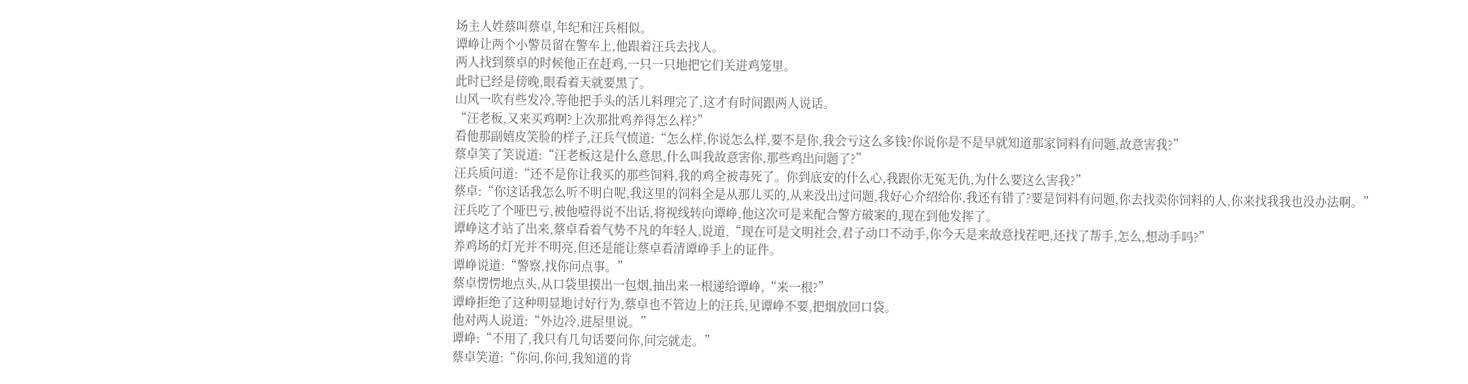场主人姓蔡叫蔡卓,年纪和汪兵相似。
谭峥让两个小警员留在警车上,他跟着汪兵去找人。
两人找到蔡卓的时候他正在赶鸡,一只一只地把它们关进鸡笼里。
此时已经是傍晚,眼看着天就要黑了。
山风一吹有些发冷,等他把手头的活儿料理完了,这才有时间跟两人说话。
“汪老板,又来买鸡啊?上次那批鸡养得怎么样?”
看他那副嬉皮笑脸的样子,汪兵气愤道:“怎么样,你说怎么样,要不是你,我会亏这么多钱?你说你是不是早就知道那家饲料有问题,故意害我?”
蔡卓笑了笑说道:“汪老板这是什么意思,什么叫我故意害你,那些鸡出问题了?”
汪兵质问道:“还不是你让我买的那些饲料,我的鸡全被毒死了。你到底安的什么心,我跟你无冤无仇,为什么要这么害我?”
蔡卓:“你这话我怎么听不明白呢,我这里的饲料全是从那儿买的,从来没出过问题,我好心介绍给你,我还有错了?要是饲料有问题,你去找卖你饲料的人,你来找我我也没办法啊。”
汪兵吃了个哑巴亏,被他噎得说不出话,将视线转向谭峥,他这次可是来配合警方破案的,现在到他发挥了。
谭峥这才站了出来,蔡卓看着气势不凡的年轻人,说道,“现在可是文明社会,君子动口不动手,你今天是来故意找茬吧,还找了帮手,怎么,想动手吗?”
养鸡场的灯光并不明亮,但还是能让蔡卓看清谭峥手上的证件。
谭峥说道:“警察,找你问点事。”
蔡卓愣愣地点头,从口袋里摸出一包烟,抽出来一根递给谭峥,“来一根?”
谭峥拒绝了这种明显地讨好行为,蔡卓也不管边上的汪兵,见谭峥不要,把烟放回口袋。
他对两人说道:“外边冷,进屋里说。”
谭峥:“不用了,我只有几句话要问你,问完就走。”
蔡卓笑道:“你问,你问,我知道的肯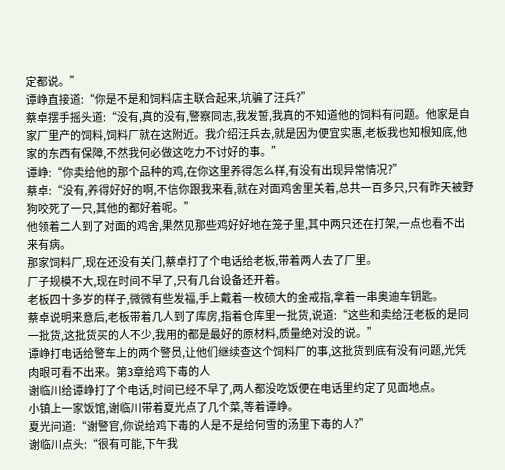定都说。”
谭峥直接道:“你是不是和饲料店主联合起来,坑骗了汪兵?”
蔡卓摆手摇头道:“没有,真的没有,警察同志,我发誓,我真的不知道他的饲料有问题。他家是自家厂里产的饲料,饲料厂就在这附近。我介绍汪兵去,就是因为便宜实惠,老板我也知根知底,他家的东西有保障,不然我何必做这吃力不讨好的事。”
谭峥:“你卖给他的那个品种的鸡,在你这里养得怎么样,有没有出现异常情况?”
蔡卓:“没有,养得好好的啊,不信你跟我来看,就在对面鸡舍里关着,总共一百多只,只有昨天被野狗咬死了一只,其他的都好着呢。”
他领着二人到了对面的鸡舍,果然见那些鸡好好地在笼子里,其中两只还在打架,一点也看不出来有病。
那家饲料厂,现在还没有关门,蔡卓打了个电话给老板,带着两人去了厂里。
厂子规模不大,现在时间不早了,只有几台设备还开着。
老板四十多岁的样子,微微有些发福,手上戴着一枚硕大的金戒指,拿着一串奥迪车钥匙。
蔡卓说明来意后,老板带着几人到了库房,指着仓库里一批货,说道:“这些和卖给汪老板的是同一批货,这批货买的人不少,我用的都是最好的原材料,质量绝对没的说。”
谭峥打电话给警车上的两个警员,让他们继续查这个饲料厂的事,这批货到底有没有问题,光凭肉眼可看不出来。第3章给鸡下毒的人
谢临川给谭峥打了个电话,时间已经不早了,两人都没吃饭便在电话里约定了见面地点。
小镇上一家饭馆,谢临川带着夏光点了几个菜,等着谭峥。
夏光问道:“谢警官,你说给鸡下毒的人是不是给何雪的汤里下毒的人?”
谢临川点头:“很有可能,下午我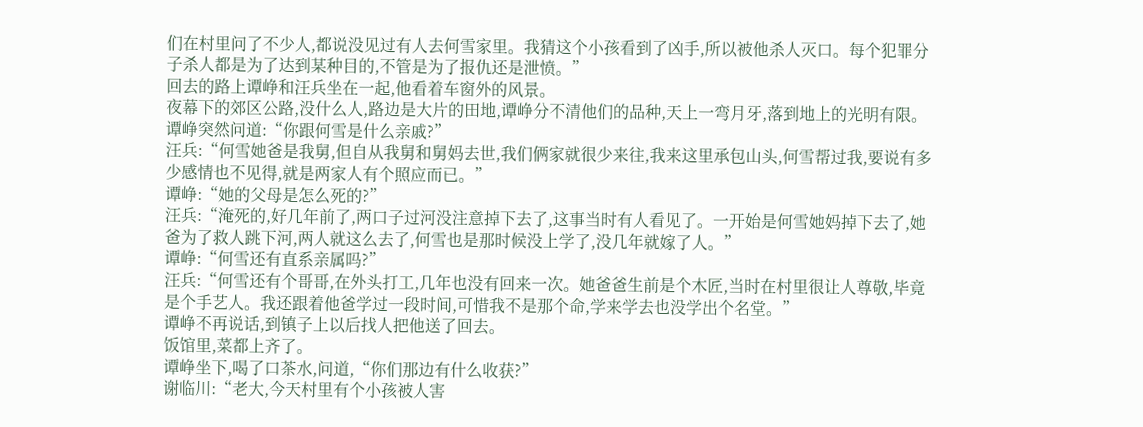们在村里问了不少人,都说没见过有人去何雪家里。我猜这个小孩看到了凶手,所以被他杀人灭口。每个犯罪分子杀人都是为了达到某种目的,不管是为了报仇还是泄愤。”
回去的路上谭峥和汪兵坐在一起,他看着车窗外的风景。
夜幕下的郊区公路,没什么人,路边是大片的田地,谭峥分不清他们的品种,天上一弯月牙,落到地上的光明有限。
谭峥突然问道:“你跟何雪是什么亲戚?”
汪兵:“何雪她爸是我舅,但自从我舅和舅妈去世,我们俩家就很少来往,我来这里承包山头,何雪帮过我,要说有多少感情也不见得,就是两家人有个照应而已。”
谭峥:“她的父母是怎么死的?”
汪兵:“淹死的,好几年前了,两口子过河没注意掉下去了,这事当时有人看见了。一开始是何雪她妈掉下去了,她爸为了救人跳下河,两人就这么去了,何雪也是那时候没上学了,没几年就嫁了人。”
谭峥:“何雪还有直系亲属吗?”
汪兵:“何雪还有个哥哥,在外头打工,几年也没有回来一次。她爸爸生前是个木匠,当时在村里很让人尊敬,毕竟是个手艺人。我还跟着他爸学过一段时间,可惜我不是那个命,学来学去也没学出个名堂。”
谭峥不再说话,到镇子上以后找人把他送了回去。
饭馆里,菜都上齐了。
谭峥坐下,喝了口茶水,问道,“你们那边有什么收获?”
谢临川:“老大,今天村里有个小孩被人害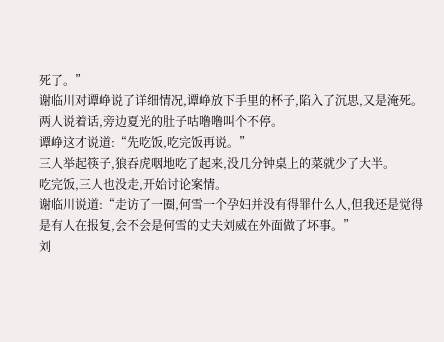死了。”
谢临川对谭峥说了详细情况,谭峥放下手里的杯子,陷入了沉思,又是淹死。
两人说着话,旁边夏光的肚子咕噜噜叫个不停。
谭峥这才说道:“先吃饭,吃完饭再说。”
三人举起筷子,狼吞虎咽地吃了起来,没几分钟桌上的菜就少了大半。
吃完饭,三人也没走,开始讨论案情。
谢临川说道:“走访了一圈,何雪一个孕妇并没有得罪什么人,但我还是觉得是有人在报复,会不会是何雪的丈夫刘威在外面做了坏事。”
刘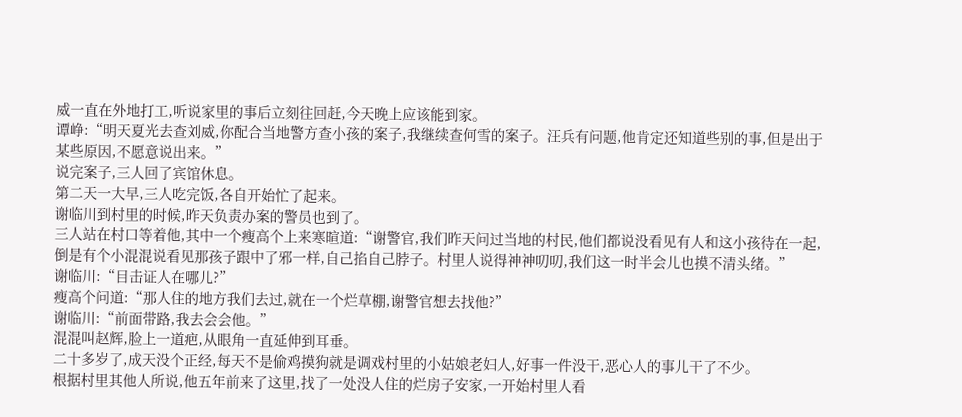威一直在外地打工,听说家里的事后立刻往回赶,今天晚上应该能到家。
谭峥:“明天夏光去查刘威,你配合当地警方查小孩的案子,我继续查何雪的案子。汪兵有问题,他肯定还知道些别的事,但是出于某些原因,不愿意说出来。”
说完案子,三人回了宾馆休息。
第二天一大早,三人吃完饭,各自开始忙了起来。
谢临川到村里的时候,昨天负责办案的警员也到了。
三人站在村口等着他,其中一个瘦高个上来寒暄道:“谢警官,我们昨天问过当地的村民,他们都说没看见有人和这小孩待在一起,倒是有个小混混说看见那孩子跟中了邪一样,自己掐自己脖子。村里人说得神神叨叨,我们这一时半会儿也摸不清头绪。”
谢临川:“目击证人在哪儿?”
瘦高个问道:“那人住的地方我们去过,就在一个烂草棚,谢警官想去找他?”
谢临川:“前面带路,我去会会他。”
混混叫赵辉,脸上一道疤,从眼角一直延伸到耳垂。
二十多岁了,成天没个正经,每天不是偷鸡摸狗就是调戏村里的小姑娘老妇人,好事一件没干,恶心人的事儿干了不少。
根据村里其他人所说,他五年前来了这里,找了一处没人住的烂房子安家,一开始村里人看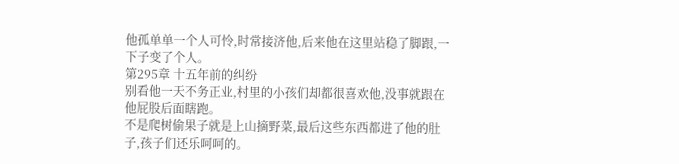他孤单单一个人可怜,时常接济他,后来他在这里站稳了脚跟,一下子变了个人。
第295章 十五年前的纠纷
别看他一天不务正业,村里的小孩们却都很喜欢他,没事就跟在他屁股后面瞎跑。
不是爬树偷果子就是上山摘野菜,最后这些东西都进了他的肚子,孩子们还乐呵呵的。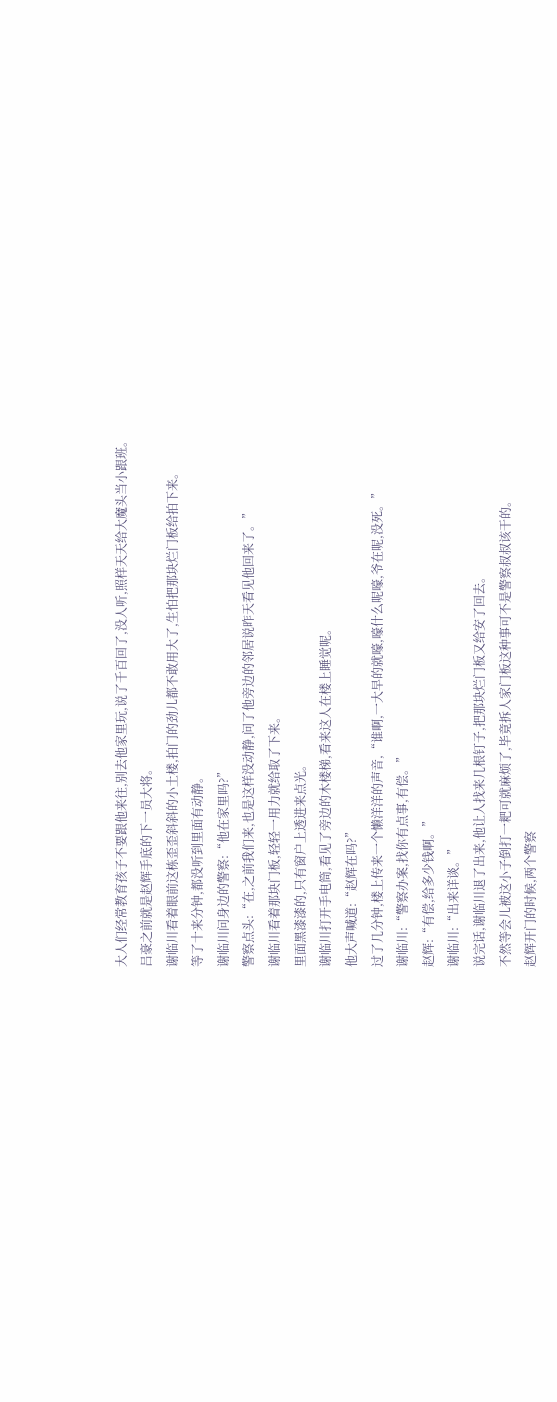大人们经常教育孩子不要跟他来往,别去他家里玩,说了千百回了,没人听,照样天天给大魔头当小跟班。
吕豪之前就是赵辉手底的下一员大将。
谢临川看着眼前这栋歪歪斜斜的小土楼,拍门的劲儿都不敢用大了,生怕把那块烂门板给拍下来。
等了十来分钟,都没听到里面有动静。
谢临川问身边的警察:“他在家里吗?”
警察点头:“在,之前我们来,也是这样没动静,问了他旁边的邻居说昨天看见他回来了。”
谢临川看着那块门板,轻轻一用力就给取了下来。
里面黑漆漆的,只有窗户上透进来点光。
谢临川打开手电筒,看见了旁边的木楼梯,看来这人在楼上睡觉呢。
他大声喊道:“赵辉在吗?”
过了几分钟,楼上传来一个懒洋洋的声音,“谁啊,一大早的就嚎,嚎什么呢嚎,爷在呢,没死。”
谢临川:“警察办案,找你有点事,有偿。”
赵辉:“有偿,给多少钱啊。”
谢临川:“出来详谈。”
说完话,谢临川退了出来,他让人找来几根钉子,把那块烂门板又给安了回去。
不然等会儿被这小子倒打一耙可就麻烦了,毕竟拆人家门板这种事可不是警察叔叔该干的。
赵辉开门的时候,两个警察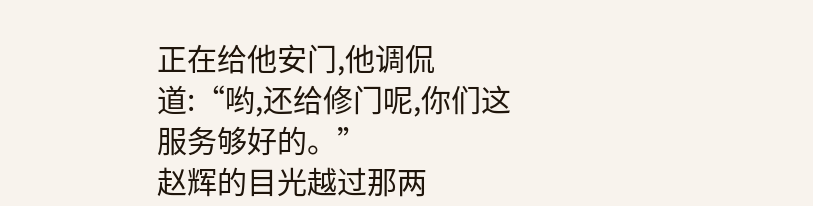正在给他安门,他调侃道:“哟,还给修门呢,你们这服务够好的。”
赵辉的目光越过那两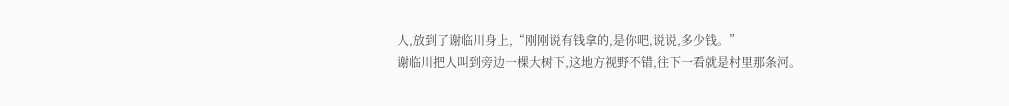人,放到了谢临川身上,“刚刚说有钱拿的,是你吧,说说,多少钱。”
谢临川把人叫到旁边一棵大树下,这地方视野不错,往下一看就是村里那条河。